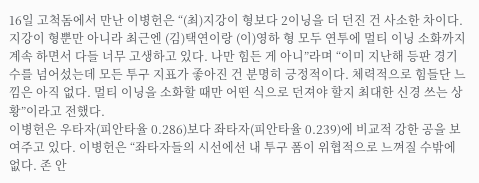16일 고척돔에서 만난 이병헌은 “(최)지강이 형보다 2이닝을 더 던진 건 사소한 차이다. 지강이 형뿐만 아니라 최근엔 (김)택연이랑 (이)영하 형 모두 연투에 멀티 이닝 소화까지 계속 하면서 다들 너무 고생하고 있다. 나만 힘든 게 아니”라며 “이미 지난해 등판 경기 수를 넘어섰는데 모든 투구 지표가 좋아진 건 분명히 긍정적이다. 체력적으로 힘들단 느낌은 아직 없다. 멀티 이닝을 소화할 때만 어떤 식으로 던져야 할지 최대한 신경 쓰는 상황”이라고 전했다.
이병헌은 우타자(피안타율 0.286)보다 좌타자(피안타율 0.239)에 비교적 강한 공을 보여주고 있다. 이병헌은 “좌타자들의 시선에선 내 투구 폼이 위협적으로 느껴질 수밖에 없다. 존 안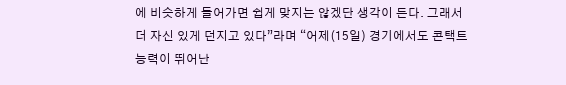에 비슷하게 들어가면 쉽게 맞지는 않겠단 생각이 든다. 그래서 더 자신 있게 던지고 있다”라며 “어제(15일) 경기에서도 콘택트 능력이 뛰어난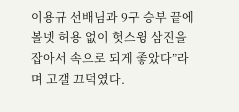이용규 선배님과 9구 승부 끝에 볼넷 허용 없이 헛스윙 삼진을 잡아서 속으로 되게 좋았다”라며 고갤 끄덕였다.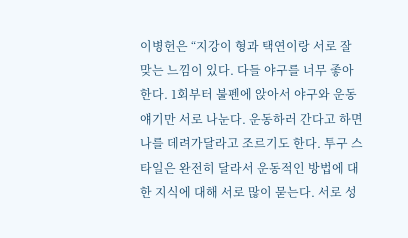이병헌은 “지강이 형과 택연이랑 서로 잘 맞는 느낌이 있다. 다들 야구를 너무 좋아한다. 1회부터 불펜에 앉아서 야구와 운동 얘기만 서로 나눈다. 운동하러 간다고 하면 나를 데려가달라고 조르기도 한다. 투구 스타일은 완전히 달라서 운동적인 방법에 대한 지식에 대해 서로 많이 묻는다. 서로 성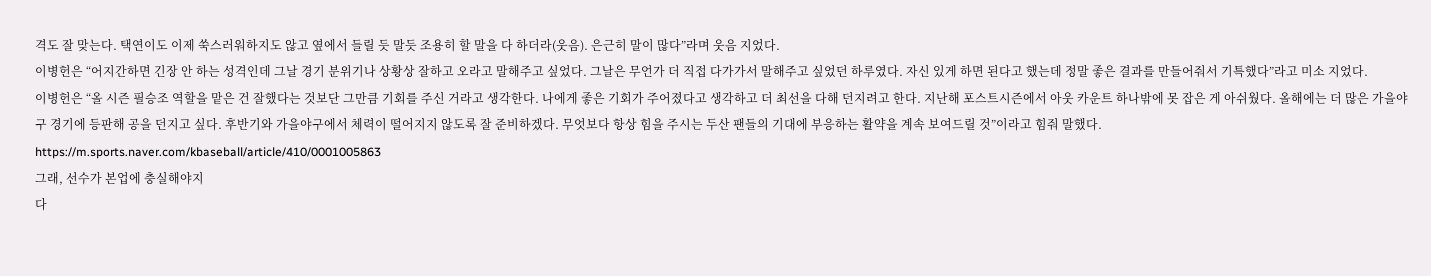격도 잘 맞는다. 택연이도 이제 쑥스러워하지도 않고 옆에서 들릴 듯 말듯 조용히 할 말을 다 하더라(웃음). 은근히 말이 많다”라며 웃음 지었다.
이병헌은 “어지간하면 긴장 안 하는 성격인데 그날 경기 분위기나 상황상 잘하고 오라고 말해주고 싶었다. 그날은 무언가 더 직접 다가가서 말해주고 싶었던 하루였다. 자신 있게 하면 된다고 했는데 정말 좋은 결과를 만들어줘서 기특했다”라고 미소 지었다.
이병헌은 “올 시즌 필승조 역할을 맡은 건 잘했다는 것보단 그만큼 기회를 주신 거라고 생각한다. 나에게 좋은 기회가 주어졌다고 생각하고 더 최선을 다해 던지려고 한다. 지난해 포스트시즌에서 아웃 카운트 하나밖에 못 잡은 게 아쉬웠다. 올해에는 더 많은 가을야구 경기에 등판해 공을 던지고 싶다. 후반기와 가을야구에서 체력이 떨어지지 않도록 잘 준비하겠다. 무엇보다 항상 힘을 주시는 두산 팬들의 기대에 부응하는 활약을 계속 보여드릴 것”이라고 힘줘 말했다.
https://m.sports.naver.com/kbaseball/article/410/0001005863
그래, 선수가 본업에 충실해야지
다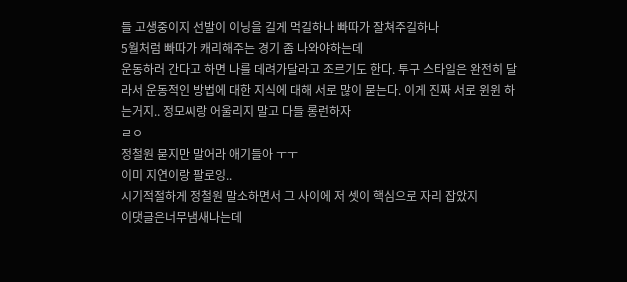들 고생중이지 선발이 이닝을 길게 먹길하나 빠따가 잘쳐주길하나
5월처럼 빠따가 캐리해주는 경기 좀 나와야하는데
운동하러 간다고 하면 나를 데려가달라고 조르기도 한다. 투구 스타일은 완전히 달라서 운동적인 방법에 대한 지식에 대해 서로 많이 묻는다. 이게 진짜 서로 윈윈 하는거지.. 정모씨랑 어울리지 말고 다들 롱런하자
ㄹㅇ
정철원 묻지만 말어라 애기들아 ㅜㅜ
이미 지연이랑 팔로잉..
시기적절하게 정철원 말소하면서 그 사이에 저 셋이 핵심으로 자리 잡았지
이댓글은너무냄새나는데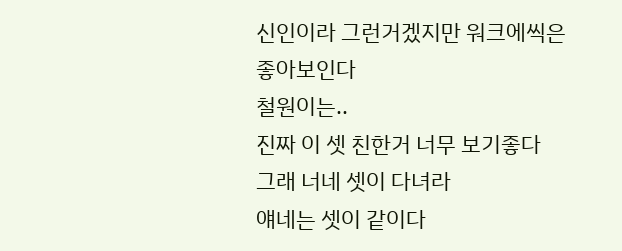신인이라 그런거겠지만 워크에씩은 좋아보인다
철원이는..
진짜 이 셋 친한거 너무 보기좋다
그래 너네 셋이 다녀라
얘네는 셋이 같이다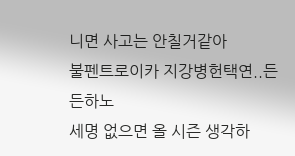니면 사고는 안칠거같아
불펜트로이카 지강병헌택연..든든하노
세명 없으면 올 시즌 생각하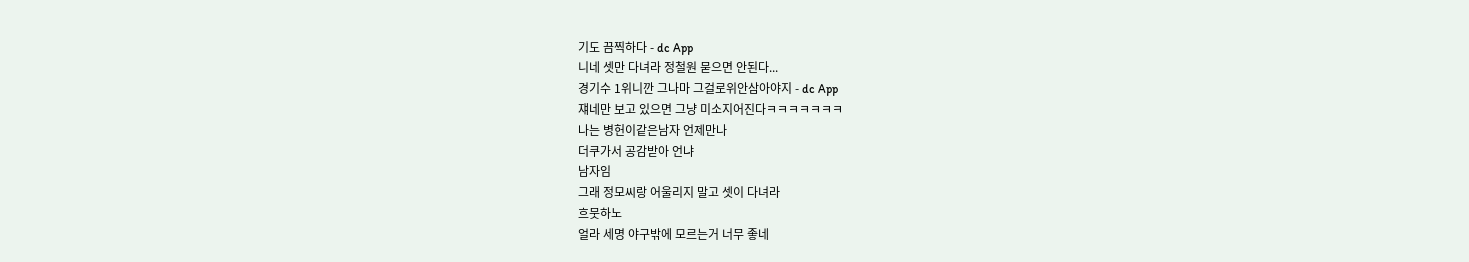기도 끔찍하다 - dc App
니네 셋만 다녀라 정철원 묻으면 안된다...
경기수 1위니깐 그나마 그걸로위안삼아야지 - dc App
쟤네만 보고 있으면 그냥 미소지어진다ㅋㅋㅋㅋㅋㅋㅋ
나는 병헌이같은남자 언제만나
더쿠가서 공감받아 언냐
남자임
그래 정모씨랑 어울리지 말고 셋이 다녀라
흐뭇하노
얼라 세명 야구밖에 모르는거 너무 좋네